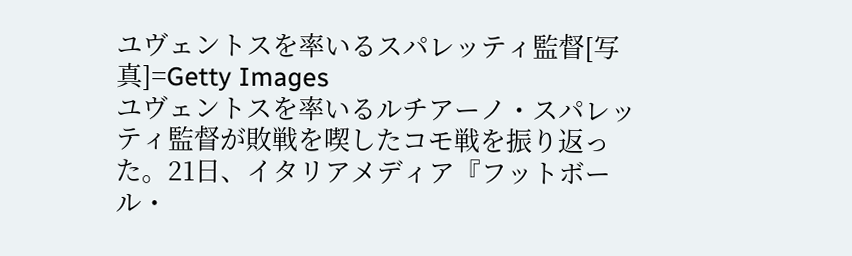ユヴェントスを率いるスパレッティ監督[写真]=Getty Images
ユヴェントスを率いるルチアーノ・スパレッティ監督が敗戦を喫したコモ戦を振り返った。21日、イタリアメディア『フットボール・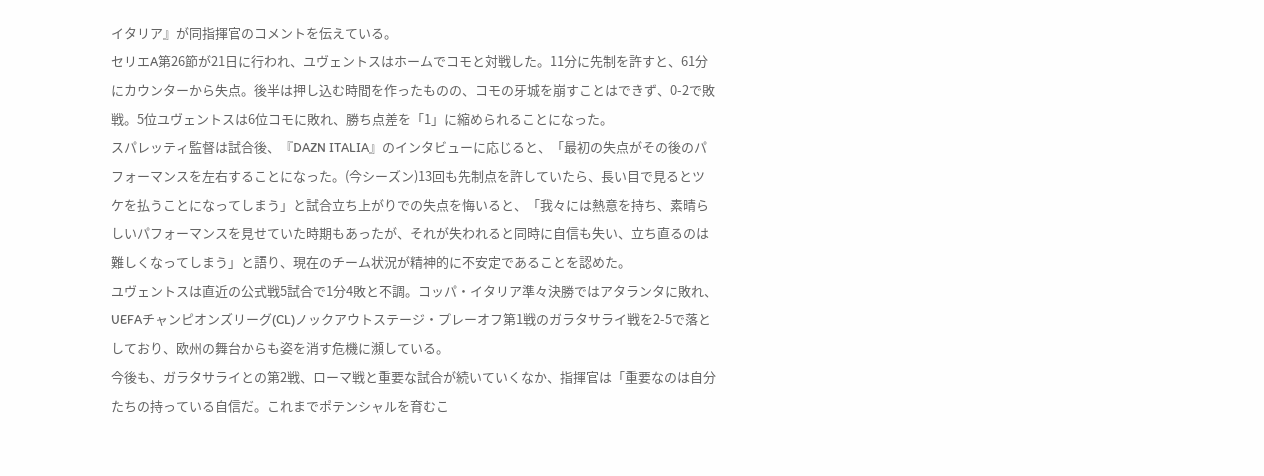イタリア』が同指揮官のコメントを伝えている。
セリエA第26節が21日に行われ、ユヴェントスはホームでコモと対戦した。11分に先制を許すと、61分にカウンターから失点。後半は押し込む時間を作ったものの、コモの牙城を崩すことはできず、0-2で敗戦。5位ユヴェントスは6位コモに敗れ、勝ち点差を「1」に縮められることになった。
スパレッティ監督は試合後、『DAZN ITALIA』のインタビューに応じると、「最初の失点がその後のパフォーマンスを左右することになった。(今シーズン)13回も先制点を許していたら、長い目で見るとツケを払うことになってしまう」と試合立ち上がりでの失点を悔いると、「我々には熱意を持ち、素晴らしいパフォーマンスを見せていた時期もあったが、それが失われると同時に自信も失い、立ち直るのは難しくなってしまう」と語り、現在のチーム状況が精神的に不安定であることを認めた。
ユヴェントスは直近の公式戦5試合で1分4敗と不調。コッパ・イタリア準々決勝ではアタランタに敗れ、UEFAチャンピオンズリーグ(CL)ノックアウトステージ・プレーオフ第1戦のガラタサライ戦を2-5で落としており、欧州の舞台からも姿を消す危機に瀕している。
今後も、ガラタサライとの第2戦、ローマ戦と重要な試合が続いていくなか、指揮官は「重要なのは自分たちの持っている自信だ。これまでポテンシャルを育むこ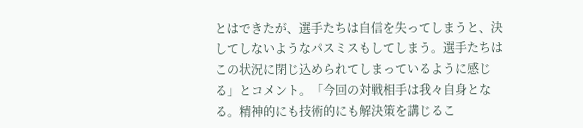とはできたが、選手たちは自信を失ってしまうと、決してしないようなパスミスもしてしまう。選手たちはこの状況に閉じ込められてしまっているように感じる」とコメント。「今回の対戦相手は我々自身となる。精神的にも技術的にも解決策を講じるこ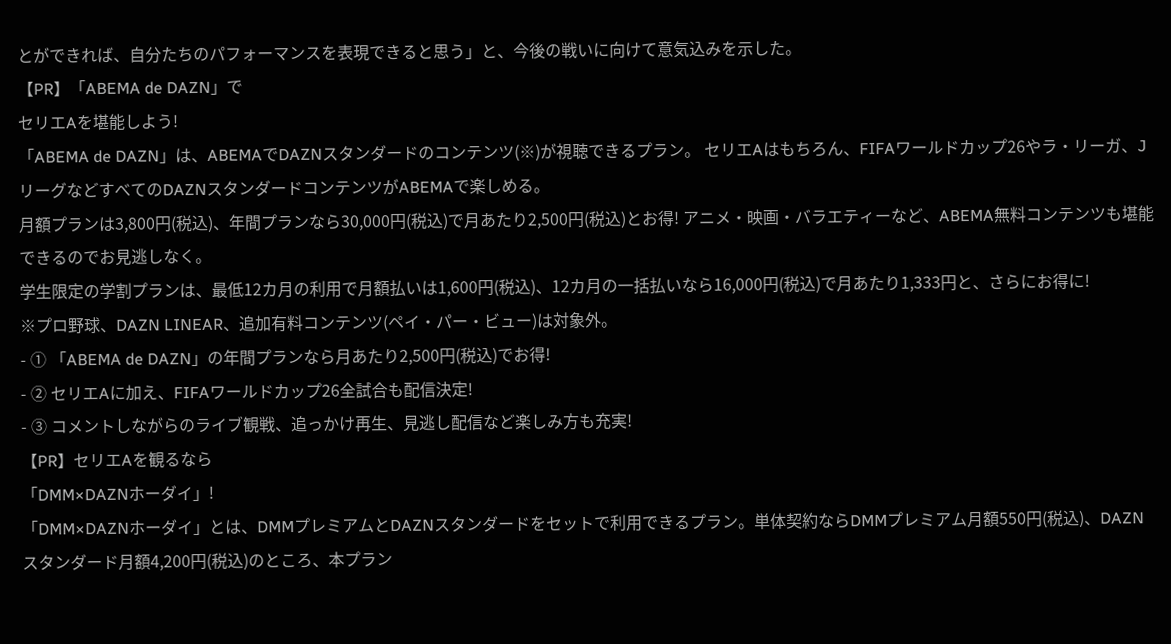とができれば、自分たちのパフォーマンスを表現できると思う」と、今後の戦いに向けて意気込みを示した。
【PR】「ABEMA de DAZN」で
セリエAを堪能しよう!
「ABEMA de DAZN」は、ABEMAでDAZNスタンダードのコンテンツ(※)が視聴できるプラン。 セリエAはもちろん、FIFAワールドカップ26やラ・リーガ、JリーグなどすべてのDAZNスタンダードコンテンツがABEMAで楽しめる。
月額プランは3,800円(税込)、年間プランなら30,000円(税込)で月あたり2,500円(税込)とお得! アニメ・映画・バラエティーなど、ABEMA無料コンテンツも堪能できるのでお見逃しなく。
学生限定の学割プランは、最低12カ月の利用で月額払いは1,600円(税込)、12カ月の一括払いなら16,000円(税込)で月あたり1,333円と、さらにお得に!
※プロ野球、DAZN LINEAR、追加有料コンテンツ(ペイ・パー・ビュー)は対象外。
- ① 「ABEMA de DAZN」の年間プランなら月あたり2,500円(税込)でお得!
- ② セリエAに加え、FIFAワールドカップ26全試合も配信決定!
- ③ コメントしながらのライブ観戦、追っかけ再生、見逃し配信など楽しみ方も充実!
【PR】セリエAを観るなら
「DMM×DAZNホーダイ」!
「DMM×DAZNホーダイ」とは、DMMプレミアムとDAZNスタンダードをセットで利用できるプラン。単体契約ならDMMプレミアム月額550円(税込)、DAZNスタンダード月額4,200円(税込)のところ、本プラン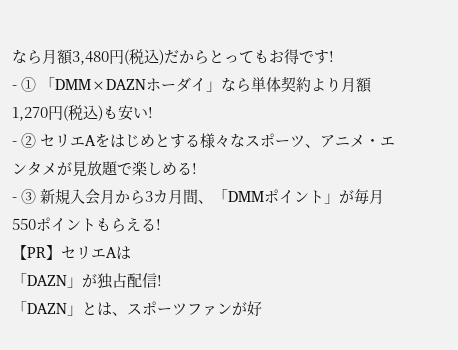なら月額3,480円(税込)だからとってもお得です!
- ① 「DMM×DAZNホーダイ」なら単体契約より月額1,270円(税込)も安い!
- ② セリエAをはじめとする様々なスポーツ、アニメ・エンタメが見放題で楽しめる!
- ③ 新規入会月から3カ月間、「DMMポイント」が毎月550ポイントもらえる!
【PR】セリエAは
「DAZN」が独占配信!
「DAZN」とは、スポーツファンが好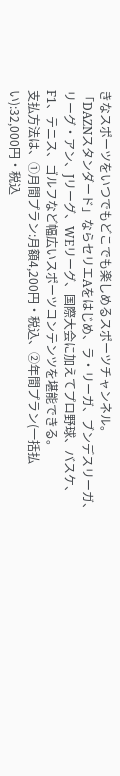きなスポーツをいつでもどこでも楽しめるスポーツチャンネル。
「DAZNスタンダード」ならセリエAをはじめ、ラ・リーガ、ブンデスリーガ、リーグ・アン、Jリーグ、WEリーグ、国際大会に加えてプロ野球、バスケ、F1、テニス、ゴルフなど幅広いスポーツコンテンツを堪能できる。
支払方法は、①月間プラン:月額4,200円・税込、②年間プラン(一括払い):32,000円・税込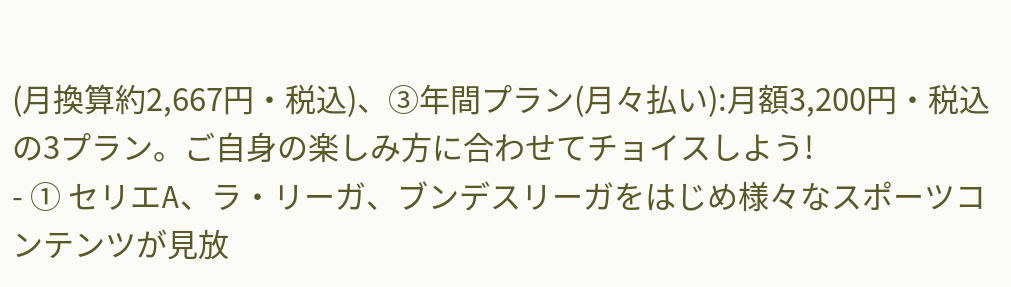(月換算約2,667円・税込)、③年間プラン(月々払い):月額3,200円・税込の3プラン。ご自身の楽しみ方に合わせてチョイスしよう!
- ① セリエA、ラ・リーガ、ブンデスリーガをはじめ様々なスポーツコンテンツが見放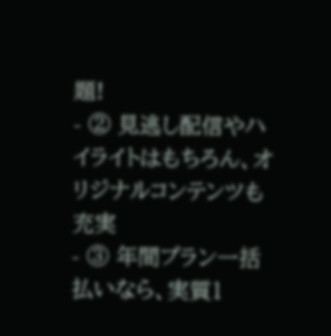題!
- ② 見逃し配信やハイライトはもちろん、オリジナルコンテンツも充実
- ③ 年間プラン一括払いなら、実質1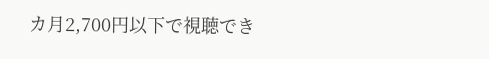カ月2,700円以下で視聴でき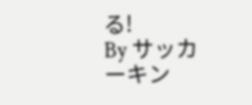る!
By サッカーキン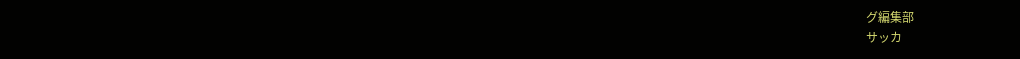グ編集部
サッカ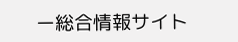ー総合情報サイト